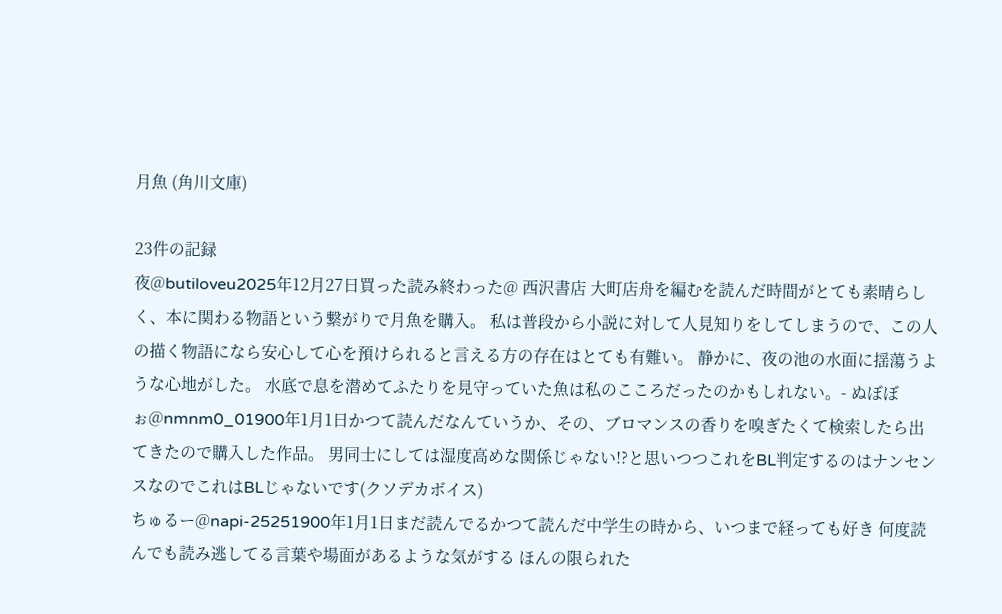月魚 (角川文庫)

23件の記録
夜@butiloveu2025年12月27日買った読み終わった@ 西沢書店 大町店舟を編むを読んだ時間がとても素晴らしく、本に関わる物語という繋がりで月魚を購入。 私は普段から小説に対して人見知りをしてしまうので、この人の描く物語になら安心して心を預けられると言える方の存在はとても有難い。 静かに、夜の池の水面に揺蕩うような心地がした。 水底で息を潜めてふたりを見守っていた魚は私のこころだったのかもしれない。- ぬぼぼぉ@nmnm0_01900年1月1日かつて読んだなんていうか、その、ブロマンスの香りを嗅ぎたくて検索したら出てきたので購入した作品。 男同士にしては湿度高めな関係じゃない!?と思いつつこれをBL判定するのはナンセンスなのでこれはBLじゃないです(クソデカボイス)
ちゅるー@napi-25251900年1月1日まだ読んでるかつて読んだ中学生の時から、いつまで経っても好き 何度読んでも読み逃してる言葉や場面があるような気がする ほんの限られた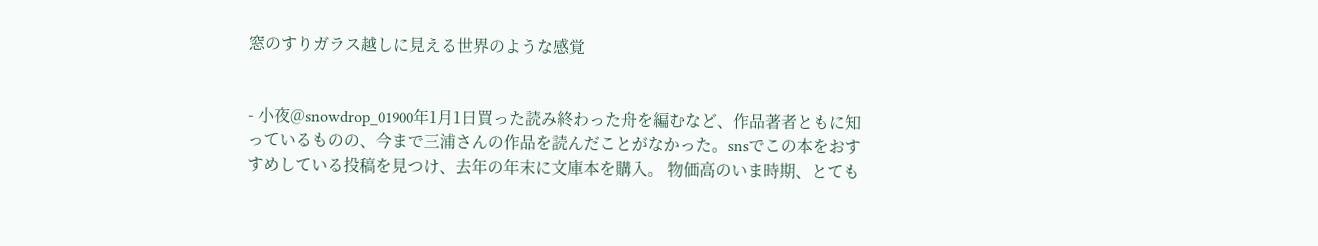窓のすりガラス越しに見える世界のような感覚


- 小夜@snowdrop_01900年1月1日買った読み終わった舟を編むなど、作品著者ともに知っているものの、今まで三浦さんの作品を読んだことがなかった。snsでこの本をおすすめしている投稿を見つけ、去年の年末に文庫本を購入。 物価高のいま時期、とても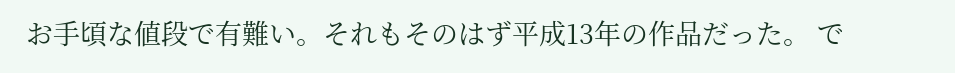お手頃な値段で有難い。それもそのはず平成13年の作品だった。 で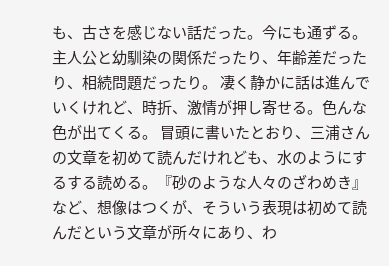も、古さを感じない話だった。今にも通ずる。主人公と幼馴染の関係だったり、年齢差だったり、相続問題だったり。 凄く静かに話は進んでいくけれど、時折、激情が押し寄せる。色んな色が出てくる。 冒頭に書いたとおり、三浦さんの文章を初めて読んだけれども、水のようにするする読める。『砂のような人々のざわめき』など、想像はつくが、そういう表現は初めて読んだという文章が所々にあり、わ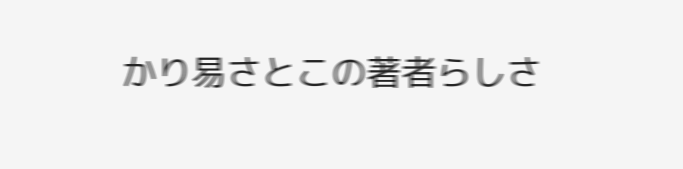かり易さとこの著者らしさ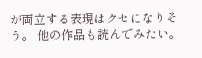が両立する表現はクセになりそう。 他の作品も読んでみたい。